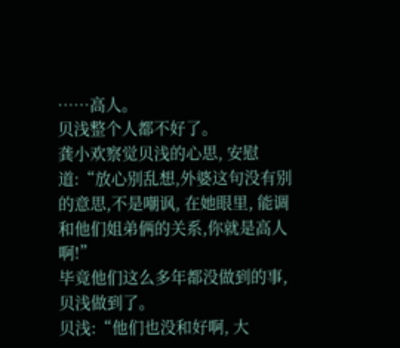……高人。
贝浅整个人都不好了。
龚小欢察觉贝浅的心思, 安慰道:“放心别乱想,外婆这句没有别的意思,不是嘲讽, 在她眼里, 能调和他们姐弟俩的关系,你就是高人啊!”
毕竟他们这么多年都没做到的事,贝浅做到了。
贝浅:“他们也没和好啊, 大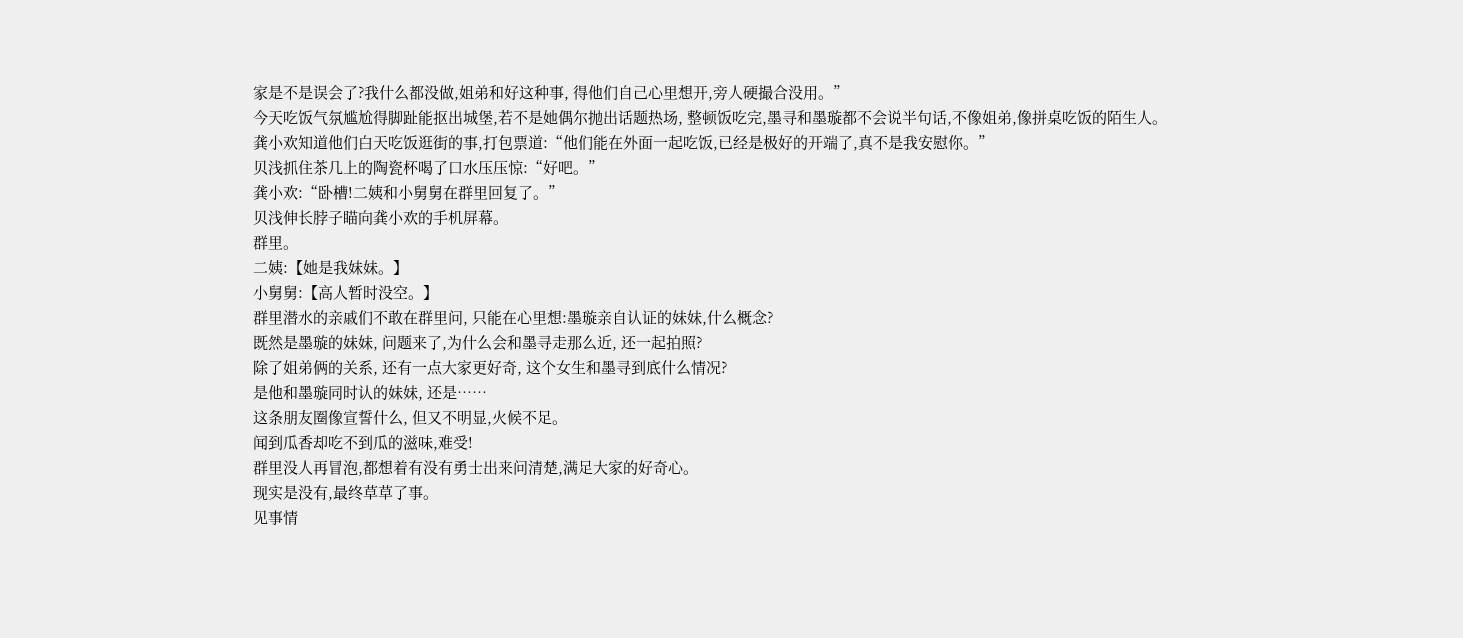家是不是误会了?我什么都没做,姐弟和好这种事, 得他们自己心里想开,旁人硬撮合没用。”
今天吃饭气氛尴尬得脚趾能抠出城堡,若不是她偶尔抛出话题热场, 整顿饭吃完,墨寻和墨璇都不会说半句话,不像姐弟,像拼桌吃饭的陌生人。
龚小欢知道他们白天吃饭逛街的事,打包票道:“他们能在外面一起吃饭,已经是极好的开端了,真不是我安慰你。”
贝浅抓住茶几上的陶瓷杯喝了口水压压惊:“好吧。”
龚小欢:“卧槽!二姨和小舅舅在群里回复了。”
贝浅伸长脖子瞄向龚小欢的手机屏幕。
群里。
二姨:【她是我妹妹。】
小舅舅:【高人暂时没空。】
群里潜水的亲戚们不敢在群里问, 只能在心里想:墨璇亲自认证的妹妹,什么概念?
既然是墨璇的妹妹, 问题来了,为什么会和墨寻走那么近, 还一起拍照?
除了姐弟俩的关系, 还有一点大家更好奇, 这个女生和墨寻到底什么情况?
是他和墨璇同时认的妹妹, 还是……
这条朋友圈像宣誓什么, 但又不明显,火候不足。
闻到瓜香却吃不到瓜的滋味,难受!
群里没人再冒泡,都想着有没有勇士出来问清楚,满足大家的好奇心。
现实是没有,最终草草了事。
见事情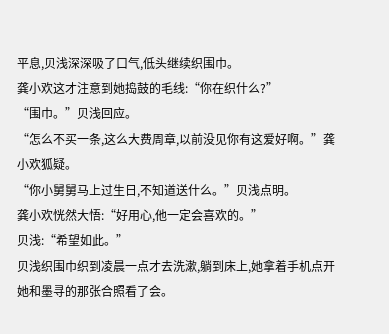平息,贝浅深深吸了口气,低头继续织围巾。
龚小欢这才注意到她捣鼓的毛线:“你在织什么?”
“围巾。”贝浅回应。
“怎么不买一条,这么大费周章,以前没见你有这爱好啊。”龚小欢狐疑。
“你小舅舅马上过生日,不知道送什么。”贝浅点明。
龚小欢恍然大悟:“好用心,他一定会喜欢的。”
贝浅:“希望如此。”
贝浅织围巾织到凌晨一点才去洗漱,躺到床上,她拿着手机点开她和墨寻的那张合照看了会。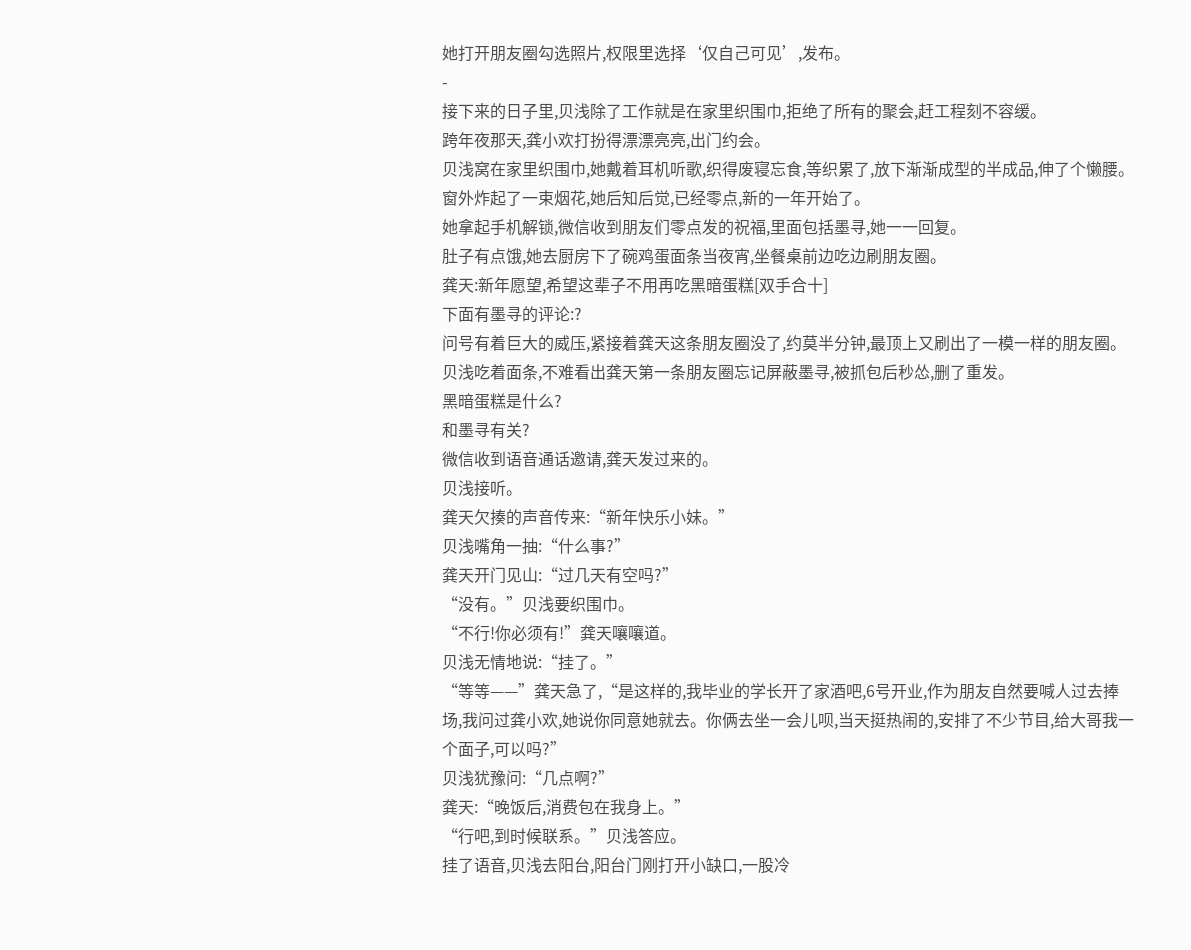她打开朋友圈勾选照片,权限里选择‘仅自己可见’,发布。
-
接下来的日子里,贝浅除了工作就是在家里织围巾,拒绝了所有的聚会,赶工程刻不容缓。
跨年夜那天,龚小欢打扮得漂漂亮亮,出门约会。
贝浅窝在家里织围巾,她戴着耳机听歌,织得废寝忘食,等织累了,放下渐渐成型的半成品,伸了个懒腰。
窗外炸起了一束烟花,她后知后觉,已经零点,新的一年开始了。
她拿起手机解锁,微信收到朋友们零点发的祝福,里面包括墨寻,她一一回复。
肚子有点饿,她去厨房下了碗鸡蛋面条当夜宵,坐餐桌前边吃边刷朋友圈。
龚天:新年愿望,希望这辈子不用再吃黑暗蛋糕[双手合十]
下面有墨寻的评论:?
问号有着巨大的威压,紧接着龚天这条朋友圈没了,约莫半分钟,最顶上又刷出了一模一样的朋友圈。
贝浅吃着面条,不难看出龚天第一条朋友圈忘记屏蔽墨寻,被抓包后秒怂,删了重发。
黑暗蛋糕是什么?
和墨寻有关?
微信收到语音通话邀请,龚天发过来的。
贝浅接听。
龚天欠揍的声音传来:“新年快乐小妹。”
贝浅嘴角一抽:“什么事?”
龚天开门见山:“过几天有空吗?”
“没有。”贝浅要织围巾。
“不行!你必须有!”龚天嚷嚷道。
贝浅无情地说:“挂了。”
“等等——”龚天急了,“是这样的,我毕业的学长开了家酒吧,6号开业,作为朋友自然要喊人过去捧场,我问过龚小欢,她说你同意她就去。你俩去坐一会儿呗,当天挺热闹的,安排了不少节目,给大哥我一个面子,可以吗?”
贝浅犹豫问:“几点啊?”
龚天:“晚饭后,消费包在我身上。”
“行吧,到时候联系。”贝浅答应。
挂了语音,贝浅去阳台,阳台门刚打开小缺口,一股冷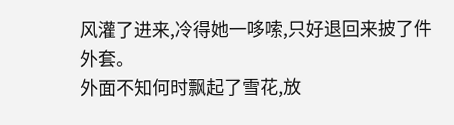风灌了进来,冷得她一哆嗦,只好退回来披了件外套。
外面不知何时飘起了雪花,放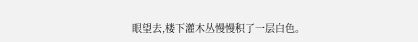眼望去,楼下灌木丛慢慢积了一层白色。